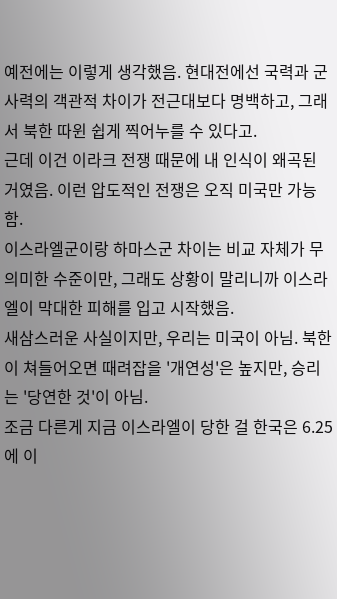예전에는 이렇게 생각했음. 현대전에선 국력과 군사력의 객관적 차이가 전근대보다 명백하고, 그래서 북한 따윈 쉽게 찍어누를 수 있다고.
근데 이건 이라크 전쟁 때문에 내 인식이 왜곡된 거였음. 이런 압도적인 전쟁은 오직 미국만 가능함.
이스라엘군이랑 하마스군 차이는 비교 자체가 무의미한 수준이만, 그래도 상황이 말리니까 이스라엘이 막대한 피해를 입고 시작했음.
새삼스러운 사실이지만, 우리는 미국이 아님. 북한이 쳐들어오면 때려잡을 '개연성'은 높지만, 승리는 '당연한 것'이 아님.
조금 다른게 지금 이스라엘이 당한 걸 한국은 6.25에 이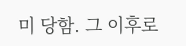미 당함. 그 이후로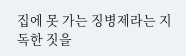집에 못 가는 징병제라는 지독한 짓을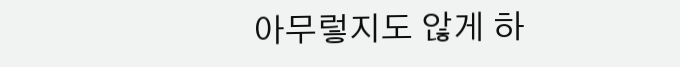아무렇지도 않게 하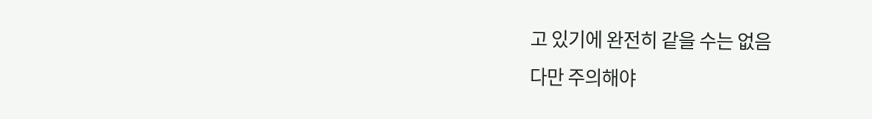고 있기에 완전히 같을 수는 없음
다만 주의해야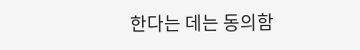한다는 데는 동의함